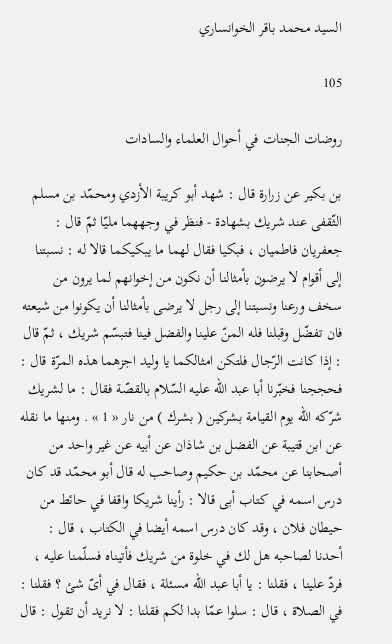السيد محمد باقر الخوانساري

105

روضات الجنات في أحوال العلماء والسادات

بن بكير عن زرارة قال : شهد أبو كريبة الأزدي ومحمّد بن مسلم الثّقفى عند شريك بشهادة - فنظر في وجههما مليّا ثمّ قال : جعفريان فاطميان ، فبكيا فقال لهما ما يبكيكما قالا له : نسبتنا إلى أقوام لا يرضون بأمثالنا أن نكون من إخوانهم لما يرون من سخف ورعنا ونسبتنا إلى رجل لا يرضى بأمثالنا أن يكونوا من شيعته فان تفضّل وقبلنا فله المنّ علينا والفضل فينا فتبسّم شريك ، ثمّ قال : إذا كانت الرّجال فلتكن امثالكما يا وليد اجزهما هذه المرّة قال : فحججنا فخبّرنا أبا عبد اللّه عليه السّلام بالقصّة فقال : ما لشريك شرّكه اللّه يوم القيامة بشركين ( بشرك ) من نار « 1 » . ومنها ما نقله عن ابن قتيبة عن الفضل بن شاذان عن أبيه عن غير واحد من أصحابنا عن محمّد بن حكيم وصاحب له قال أبو محمّد قد كان درس اسمه في كتاب أبى قالا : رأينا شريكا واقفا في حائط من حيطان فلان ، وقد كان درس اسمه أيضا في الكتاب ، قال : أحدنا لصاحبه هل لك في خلوة من شريك فأتيناه فسلّمنا عليه ، فردّ علينا ، فقلنا : يا أبا عبد اللّه مسئلة ، فقال في أىّ شئ ؟ فقلنا : في الصلاة ، قال : سلوا عمّا بدا لكم فقلنا : لا نريد أن تقول : قال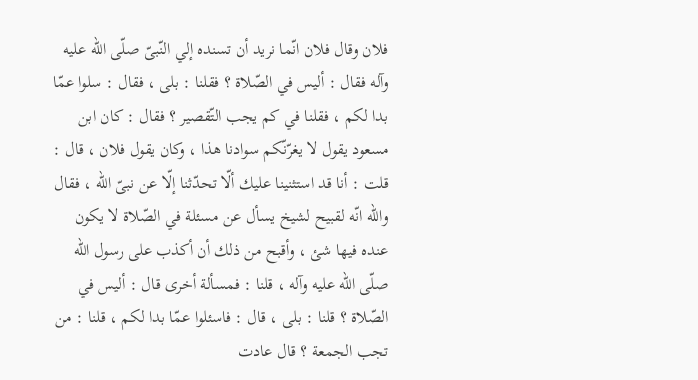فلان وقال فلان انّما نريد أن تسنده إلي النّبىّ صلّى اللّه عليه وآله فقال : أليس في الصّلاة ؟ فقلنا : بلى ، فقال : سلوا عمّا بدا لكم ، فقلنا في كم يجب التّقصير ؟ فقال : كان ابن مسعود يقول لا يغرّنّكم سوادنا هذا ، وكان يقول فلان ، قال : قلت : أنا قد استثنينا عليك ألّا تحدّثنا إلّا عن نبىّ اللّه ، فقال واللّه انّه لقبيح لشيخ يسأل عن مسئلة في الصّلاة لا يكون عنده فيها شئ ، وأقبح من ذلك أن أكذب على رسول اللّه صلّى اللّه عليه وآله ، قلنا : فمسألة أخرى قال : أليس في الصّلاة ؟ قلنا : بلى ، قال : فاسئلوا عمّا بدا لكم ، قلنا : من تجب الجمعة ؟ قال عادت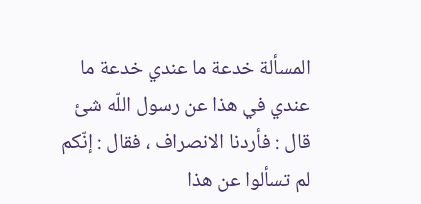المسألة خدعة ما عندي خدعة ما عندي في هذا عن رسول اللّه شئ قال : فأردنا الانصراف ، فقال : إنّكم لم تسألوا عن هذا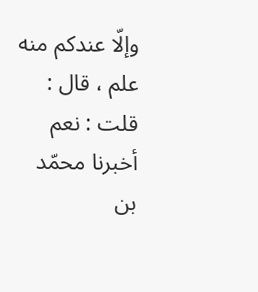وإلّا عندكم منه علم ، قال : قلت : نعم أخبرنا محمّد بن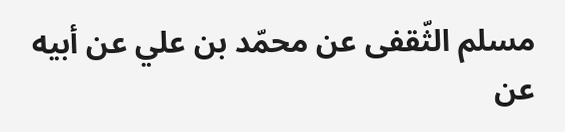مسلم الثّقفى عن محمّد بن علي عن أبيه عن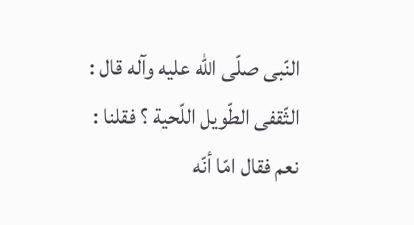النّبى صلّى اللّه عليه وآله قال : الثّقفى الطّويل اللّحية ؟ فقلنا : نعم فقال امّا أنّه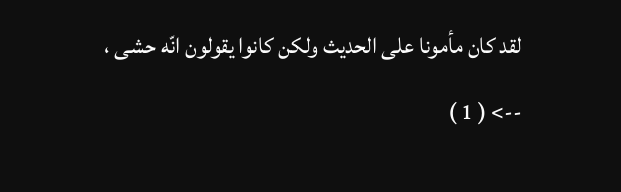لقد كان مأمونا على الحديث ولكن كانوا يقولون انّه حشى ،

--> ( 1 )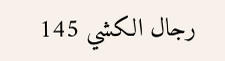رجال الكشي 145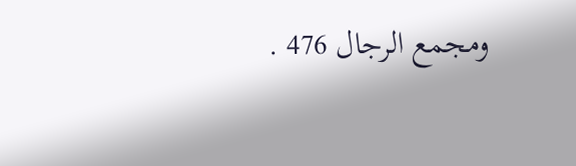ومجمع الرجال 476 .